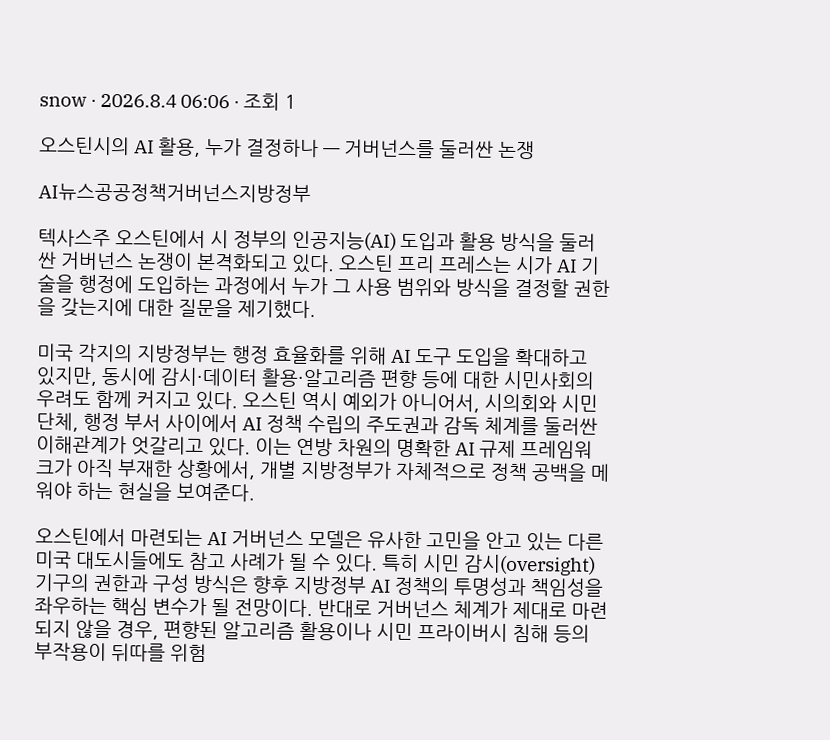snow · 2026.8.4 06:06 · 조회 1

오스틴시의 AI 활용, 누가 결정하나 — 거버넌스를 둘러싼 논쟁

AI뉴스공공정책거버넌스지방정부

텍사스주 오스틴에서 시 정부의 인공지능(AI) 도입과 활용 방식을 둘러싼 거버넌스 논쟁이 본격화되고 있다. 오스틴 프리 프레스는 시가 AI 기술을 행정에 도입하는 과정에서 누가 그 사용 범위와 방식을 결정할 권한을 갖는지에 대한 질문을 제기했다.

미국 각지의 지방정부는 행정 효율화를 위해 AI 도구 도입을 확대하고 있지만, 동시에 감시·데이터 활용·알고리즘 편향 등에 대한 시민사회의 우려도 함께 커지고 있다. 오스틴 역시 예외가 아니어서, 시의회와 시민단체, 행정 부서 사이에서 AI 정책 수립의 주도권과 감독 체계를 둘러싼 이해관계가 엇갈리고 있다. 이는 연방 차원의 명확한 AI 규제 프레임워크가 아직 부재한 상황에서, 개별 지방정부가 자체적으로 정책 공백을 메워야 하는 현실을 보여준다.

오스틴에서 마련되는 AI 거버넌스 모델은 유사한 고민을 안고 있는 다른 미국 대도시들에도 참고 사례가 될 수 있다. 특히 시민 감시(oversight) 기구의 권한과 구성 방식은 향후 지방정부 AI 정책의 투명성과 책임성을 좌우하는 핵심 변수가 될 전망이다. 반대로 거버넌스 체계가 제대로 마련되지 않을 경우, 편향된 알고리즘 활용이나 시민 프라이버시 침해 등의 부작용이 뒤따를 위험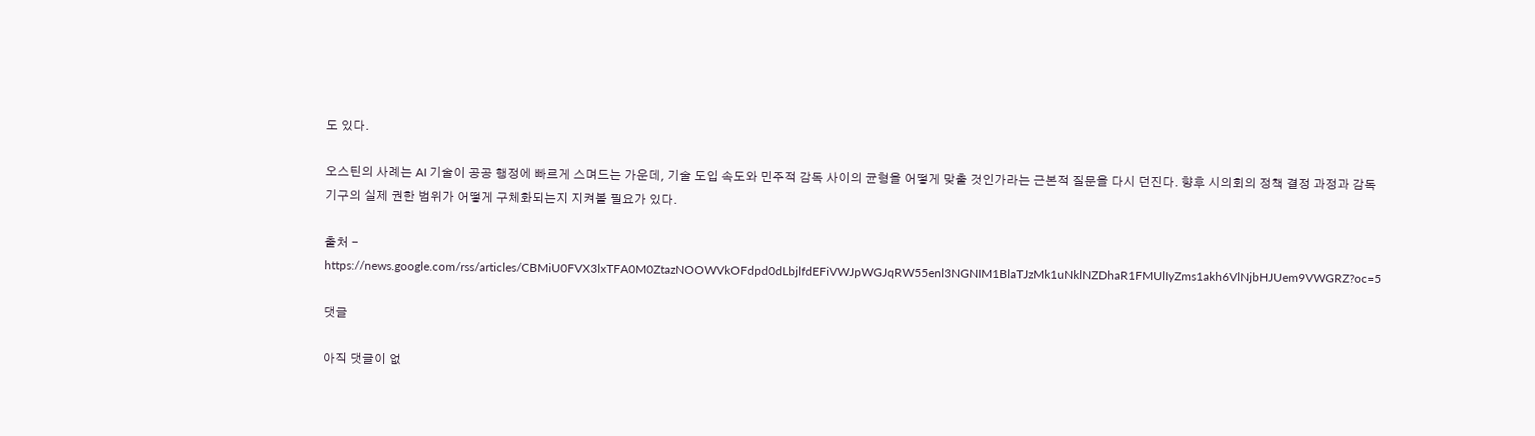도 있다.

오스틴의 사례는 AI 기술이 공공 행정에 빠르게 스며드는 가운데, 기술 도입 속도와 민주적 감독 사이의 균형을 어떻게 맞출 것인가라는 근본적 질문을 다시 던진다. 향후 시의회의 정책 결정 과정과 감독 기구의 실제 권한 범위가 어떻게 구체화되는지 지켜볼 필요가 있다.

출처 - https://news.google.com/rss/articles/CBMiU0FVX3lxTFA0M0ZtazNOOWVkOFdpd0dLbjlfdEFiVWJpWGJqRW55enl3NGNIM1BlaTJzMk1uNklNZDhaR1FMUlIyZms1akh6VlNjbHJUem9VWGRZ?oc=5

댓글

아직 댓글이 없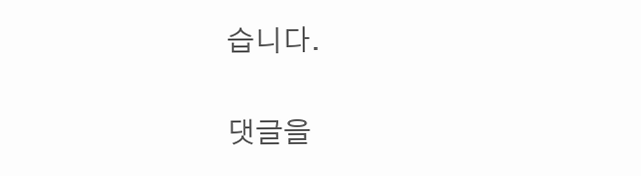습니다.

댓글을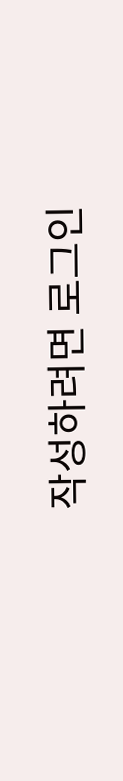작성하려면 로그인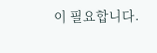이 필요합니다.